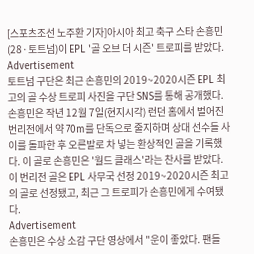[스포츠조선 노주환 기자]아시아 최고 축구 스타 손흥민(28·토트넘)이 EPL '골 오브 더 시즌' 트로피를 받았다.
Advertisement
토트넘 구단은 최근 손흥민의 2019~2020시즌 EPL 최고의 골 수상 트로피 사진을 구단 SNS를 통해 공개했다.
손흥민은 작년 12월 7일(현지시각) 런던 홈에서 벌어진 번리전에서 약 70m를 단독으로 줄지하며 상대 선수들 사이를 돌파한 후 오른발로 차 넣는 환상적인 골을 기록했다. 이 골로 손흥민은 '월드 클래스'라는 찬사를 받았다. 이 번리전 골은 EPL 사무국 선정 2019~2020시즌 최고의 골로 선정됐고, 최근 그 트로피가 손흥민에게 수여됐다.
Advertisement
손흥민은 수상 소감 구단 영상에서 "운이 좋았다. 팬들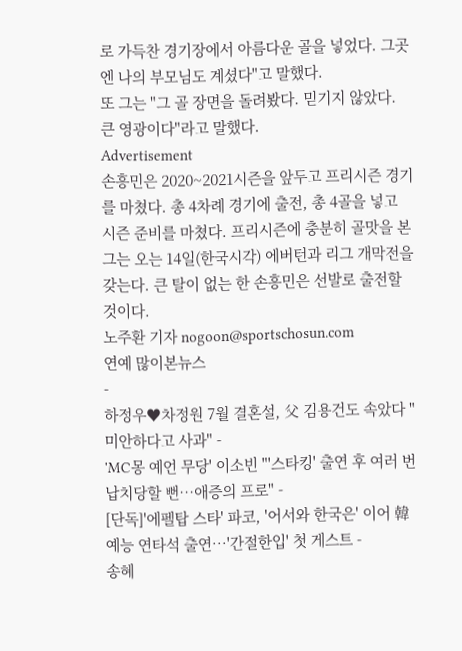로 가득찬 경기장에서 아름다운 골을 넣었다. 그곳엔 나의 부모님도 계셨다"고 말했다.
또 그는 "그 골 장면을 돌려봤다. 믿기지 않았다. 큰 영광이다"라고 말했다.
Advertisement
손흥민은 2020~2021시즌을 앞두고 프리시즌 경기를 마쳤다. 총 4차례 경기에 출전, 총 4골을 넣고 시즌 준비를 마쳤다. 프리시즌에 충분히 골맛을 본 그는 오는 14일(한국시각) 에버턴과 리그 개막전을 갖는다. 큰 탈이 없는 한 손흥민은 선발로 출전할 것이다.
노주환 기자 nogoon@sportschosun.com
연예 많이본뉴스
-
하정우♥차정원 7월 결혼설, 父 김용건도 속았다 "미안하다고 사과" -
'MC몽 예언 무당' 이소빈 "'스타킹' 출연 후 여러 번 납치당할 뻔…애증의 프로" -
[단독]'에펠탑 스타' 파코, '어서와 한국은' 이어 韓예능 연타석 출연…'간절한입' 첫 게스트 -
송혜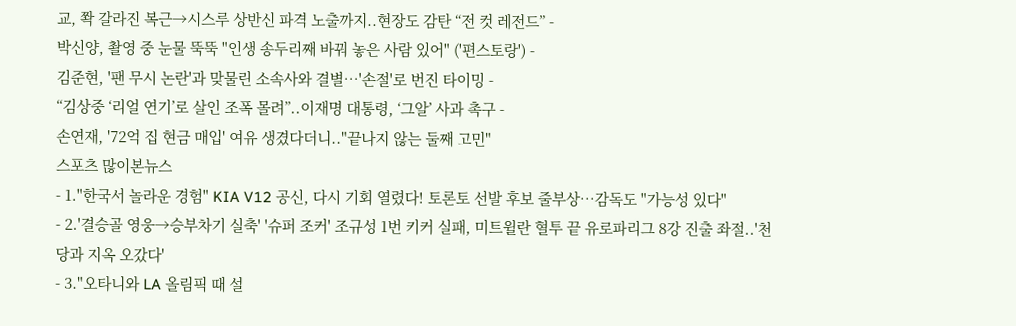교, 쫙 갈라진 복근→시스루 상반신 파격 노출까지..현장도 감탄 “전 컷 레전드” -
박신양, 촬영 중 눈물 뚝뚝 "인생 송두리째 바꿔 놓은 사람 있어" ('편스토랑') -
김준현, '팬 무시 논란'과 맞물린 소속사와 결별…'손절'로 번진 타이밍 -
“김상중 ‘리얼 연기’로 살인 조폭 몰려”..이재명 대통령, ‘그알’ 사과 촉구 -
손연재, '72억 집 현금 매입' 여유 생겼다더니.."끝나지 않는 둘째 고민"
스포츠 많이본뉴스
- 1."한국서 놀라운 경험" KIA V12 공신, 다시 기회 열렸다! 토론토 선발 후보 줄부상…감독도 "가능성 있다"
- 2.'결승골 영웅→승부차기 실축' '슈퍼 조커' 조규성 1번 키커 실패, 미트윌란 혈투 끝 유로파리그 8강 진출 좌절..'천당과 지옥 오갔다'
- 3."오타니와 LA 올림픽 때 설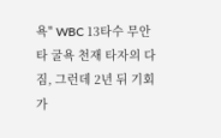욕" WBC 13타수 무안타 굴욕 천재 타자의 다짐, 그런데 2년 뒤 기회가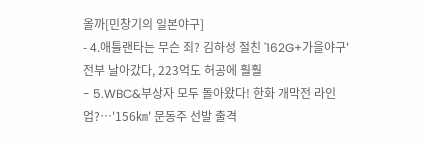올까[민창기의 일본야구]
- 4.애틀랜타는 무슨 죄? 김하성 절친 '162G+가을야구' 전부 날아갔다, 223억도 허공에 훨훨
- 5.WBC&부상자 모두 돌아왔다! 한화 개막전 라인업?…'156㎞' 문동주 선발 출격